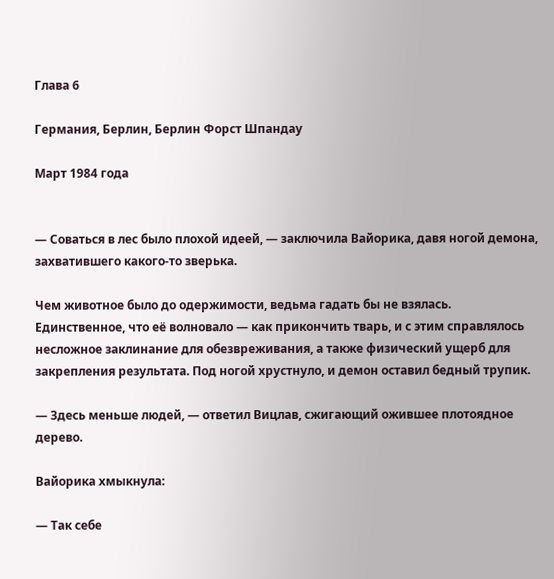Глава 6

Германия, Берлин, Берлин Форст Шпандау

Март 1984 года


— Соваться в лес было плохой идеей, — заключила Вайорика, давя ногой демона, захватившего какого-то зверька.

Чем животное было до одержимости, ведьма гадать бы не взялась. Единственное, что её волновало — как прикончить тварь, и с этим справлялось несложное заклинание для обезвреживания, а также физический ущерб для закрепления результата. Под ногой хрустнуло, и демон оставил бедный трупик.

— Здесь меньше людей, — ответил Вицлав, сжигающий ожившее плотоядное дерево.

Вайорика хмыкнула:

— Так себе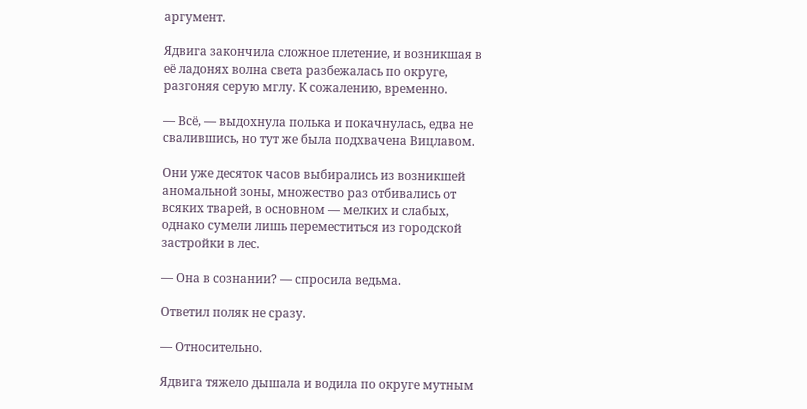аргумент.

Ядвига закончила сложное плетение, и возникшая в её ладонях волна света разбежалась по округе, разгоняя серую мглу. К сожалению, временно.

— Всё, — выдохнула полька и покачнулась, едва не свалившись, но тут же была подхвачена Вицлавом.

Они уже десяток часов выбирались из возникшей аномальной зоны, множество раз отбивались от всяких тварей, в основном — мелких и слабых, однако сумели лишь переместиться из городской застройки в лес.

— Она в сознании? — спросила ведьма.

Ответил поляк не сразу.

— Относительно.

Ядвига тяжело дышала и водила по округе мутным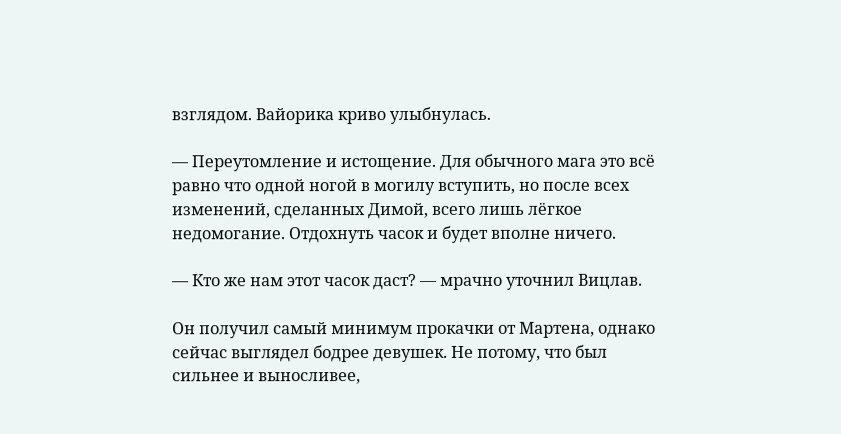взглядом. Вайорика криво улыбнулась.

— Переутомление и истощение. Для обычного мага это всё равно что одной ногой в могилу вступить, но после всех изменений, сделанных Димой, всего лишь лёгкое недомогание. Отдохнуть часок и будет вполне ничего.

— Кто же нам этот часок даст? — мрачно уточнил Вицлав.

Он получил самый минимум прокачки от Мартена, однако сейчас выглядел бодрее девушек. Не потому, что был сильнее и выносливее,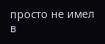просто не имел в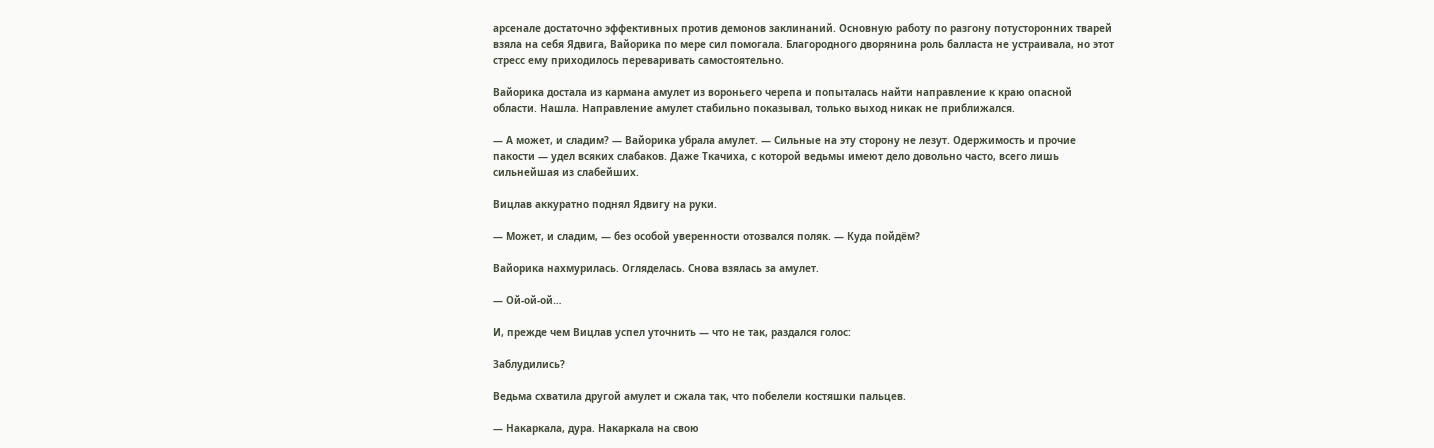арсенале достаточно эффективных против демонов заклинаний. Основную работу по разгону потусторонних тварей взяла на себя Ядвига, Вайорика по мере сил помогала. Благородного дворянина роль балласта не устраивала, но этот стресс ему приходилось переваривать самостоятельно.

Вайорика достала из кармана амулет из вороньего черепа и попыталась найти направление к краю опасной области. Нашла. Направление амулет стабильно показывал, только выход никак не приближался.

— А может, и сладим? — Вайорика убрала амулет. — Сильные на эту сторону не лезут. Одержимость и прочие пакости — удел всяких слабаков. Даже Ткачиха, с которой ведьмы имеют дело довольно часто, всего лишь сильнейшая из слабейших.

Вицлав аккуратно поднял Ядвигу на руки.

— Может, и сладим, — без особой уверенности отозвался поляк. — Куда пойдём?

Вайорика нахмурилась. Огляделась. Снова взялась за амулет.

— Ой-ой-ой…

И, прежде чем Вицлав успел уточнить — что не так, раздался голос:

Заблудились?

Ведьма схватила другой амулет и сжала так, что побелели костяшки пальцев.

— Накаркала, дура. Накаркала на свою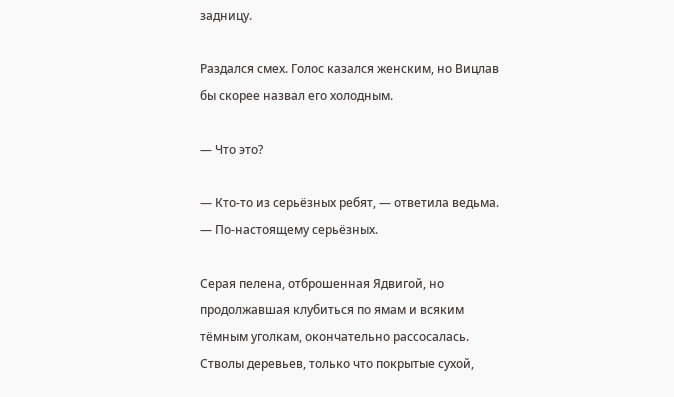задницу.

Раздался смех. Голос казался женским, но Вицлав бы скорее назвал его холодным.

— Что это?

— Кто-то из серьёзных ребят, — ответила ведьма. — По-настоящему серьёзных.

Серая пелена, отброшенная Ядвигой, но продолжавшая клубиться по ямам и всяким тёмным уголкам, окончательно рассосалась. Стволы деревьев, только что покрытые сухой,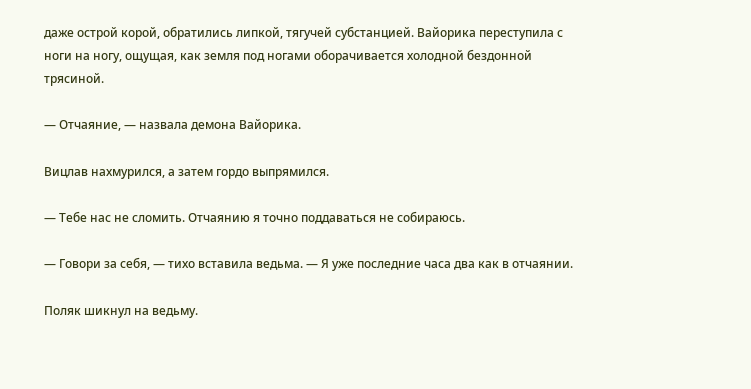даже острой корой, обратились липкой, тягучей субстанцией. Вайорика переступила с ноги на ногу, ощущая, как земля под ногами оборачивается холодной бездонной трясиной.

— Отчаяние, — назвала демона Вайорика.

Вицлав нахмурился, а затем гордо выпрямился.

— Тебе нас не сломить. Отчаянию я точно поддаваться не собираюсь.

— Говори за себя, — тихо вставила ведьма. — Я уже последние часа два как в отчаянии.

Поляк шикнул на ведьму.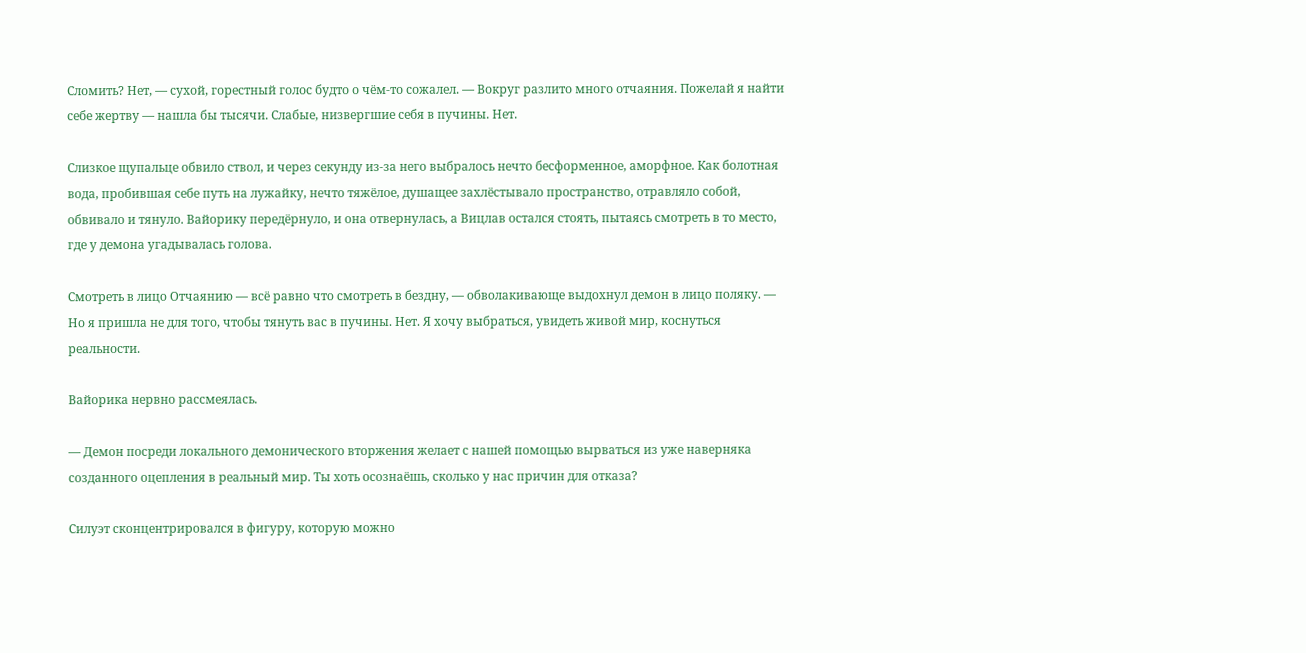Сломить? Нет, — сухой, горестный голос будто о чём-то сожалел. — Вокруг разлито много отчаяния. Пожелай я найти себе жертву — нашла бы тысячи. Слабые, низвергшие себя в пучины. Нет.

Слизкое щупальце обвило ствол, и через секунду из-за него выбралось нечто бесформенное, аморфное. Как болотная вода, пробившая себе путь на лужайку, нечто тяжёлое, душащее захлёстывало пространство, отравляло собой, обвивало и тянуло. Вайорику передёрнуло, и она отвернулась, а Вицлав остался стоять, пытаясь смотреть в то место, где у демона угадывалась голова.

Смотреть в лицо Отчаянию — всё равно что смотреть в бездну, — обволакивающе выдохнул демон в лицо поляку. — Но я пришла не для того, чтобы тянуть вас в пучины. Нет. Я хочу выбраться, увидеть живой мир, коснуться реальности.

Вайорика нервно рассмеялась.

— Демон посреди локального демонического вторжения желает с нашей помощью вырваться из уже наверняка созданного оцепления в реальный мир. Ты хоть осознаёшь, сколько у нас причин для отказа?

Силуэт сконцентрировался в фигуру, которую можно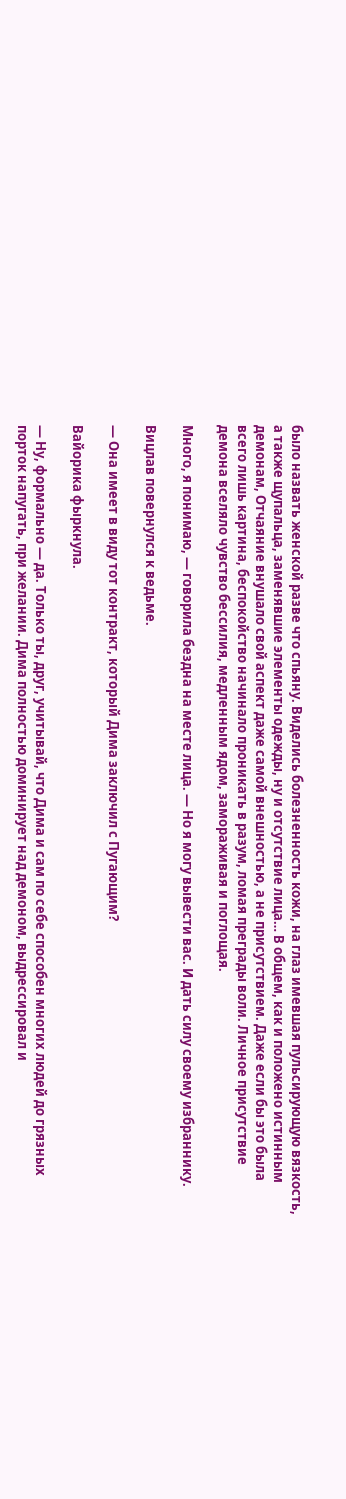было назвать женской разве что спьяну. Виделись болезненность кожи, на глаз имевшая пульсирующую вязкость, а также щупальца, заменявшие элементы одежды, ну и отсутствие лица… В общем, как и положено истинным демонам, Отчаяние внушало свой аспект даже самой внешностью, а не присутствием. Даже если бы это была всего лишь картина, беспокойство начинало проникать в разум, ломая преграды воли. Личное присутствие демона вселяло чувство бессилия, медленным ядом, замораживая и поглощая.

Много, я понимаю, — говорила бездна на месте лица. — Но я могу вывести вас. И дать силу своему избраннику.

Вицлав повернулся к ведьме.

— Она имеет в виду тот контракт, который Дима заключил с Пугающим?

Вайорика фыркнула.

— Ну, формально — да. Только ты, друг, учитывай, что Дима и сам по себе способен многих людей до грязных порток напугать, при желании. Дима полностью доминирует над демоном, выдрессировал и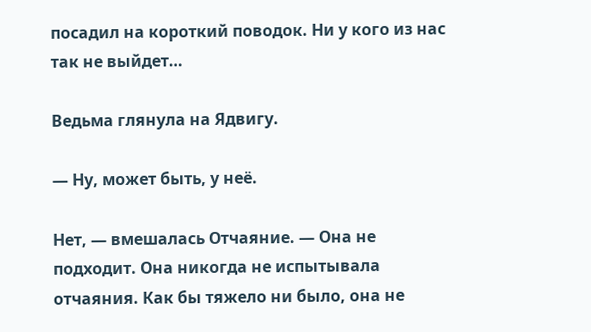посадил на короткий поводок. Ни у кого из нас так не выйдет…

Ведьма глянула на Ядвигу.

— Ну, может быть, у неё.

Нет, — вмешалась Отчаяние. — Она не подходит. Она никогда не испытывала отчаяния. Как бы тяжело ни было, она не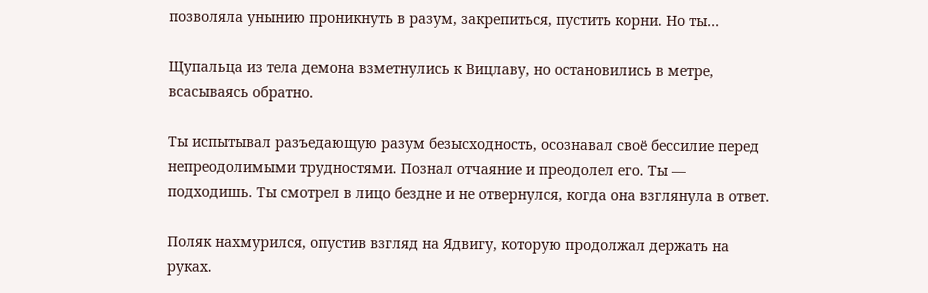позволяла унынию проникнуть в разум, закрепиться, пустить корни. Но ты…

Щупальца из тела демона взметнулись к Вицлаву, но остановились в метре, всасываясь обратно.

Ты испытывал разъедающую разум безысходность, осознавал своё бессилие перед непреодолимыми трудностями. Познал отчаяние и преодолел его. Ты — подходишь. Ты смотрел в лицо бездне и не отвернулся, когда она взглянула в ответ.

Поляк нахмурился, опустив взгляд на Ядвигу, которую продолжал держать на руках.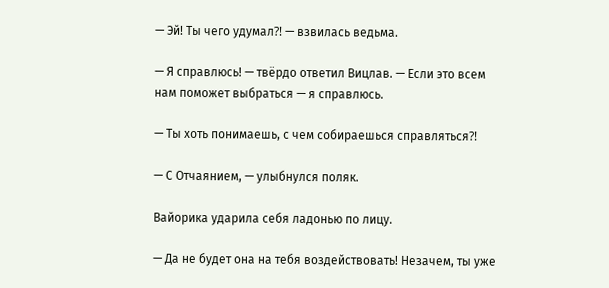— Эй! Ты чего удумал⁈ — взвилась ведьма.

— Я справлюсь! — твёрдо ответил Вицлав. — Если это всем нам поможет выбраться — я справлюсь.

— Ты хоть понимаешь, с чем собираешься справляться⁈

— С Отчаянием, — улыбнулся поляк.

Вайорика ударила себя ладонью по лицу.

— Да не будет она на тебя воздействовать! Незачем, ты уже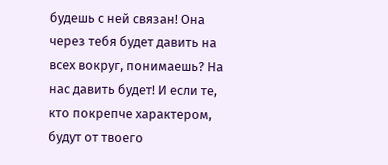будешь с ней связан! Она через тебя будет давить на всех вокруг, понимаешь? На нас давить будет! И если те, кто покрепче характером, будут от твоего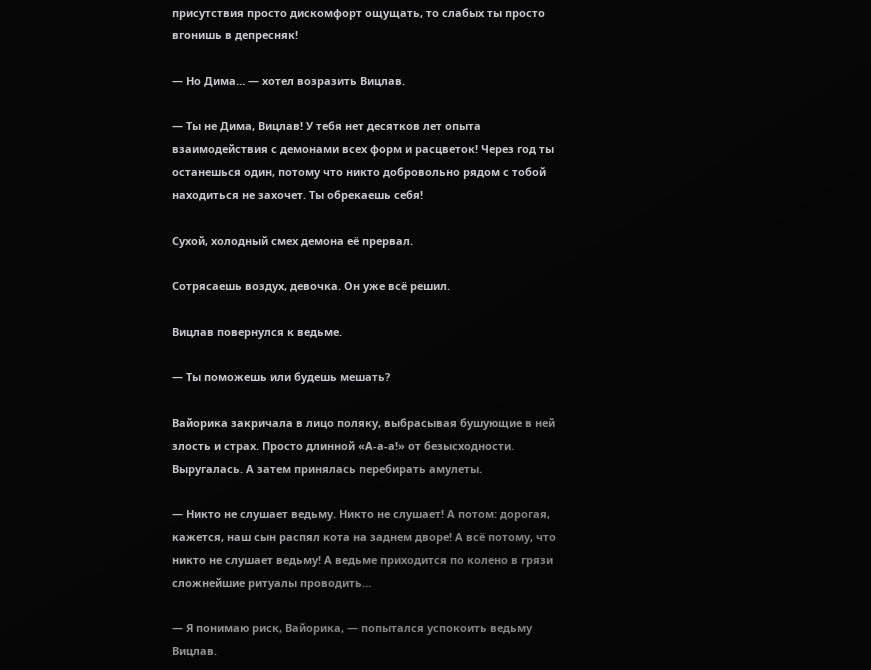присутствия просто дискомфорт ощущать, то слабых ты просто вгонишь в депресняк!

— Но Дима… — хотел возразить Вицлав.

— Ты не Дима, Вицлав! У тебя нет десятков лет опыта взаимодействия с демонами всех форм и расцветок! Через год ты останешься один, потому что никто добровольно рядом с тобой находиться не захочет. Ты обрекаешь себя!

Сухой, холодный смех демона её прервал.

Сотрясаешь воздух, девочка. Он уже всё решил.

Вицлав повернулся к ведьме.

— Ты поможешь или будешь мешать?

Вайорика закричала в лицо поляку, выбрасывая бушующие в ней злость и страх. Просто длинной «А-а-а!» от безысходности. Выругалась. А затем принялась перебирать амулеты.

— Никто не слушает ведьму. Никто не слушает! А потом: дорогая, кажется, наш сын распял кота на заднем дворе! А всё потому, что никто не слушает ведьму! А ведьме приходится по колено в грязи сложнейшие ритуалы проводить…

— Я понимаю риск, Вайорика, — попытался успокоить ведьму Вицлав.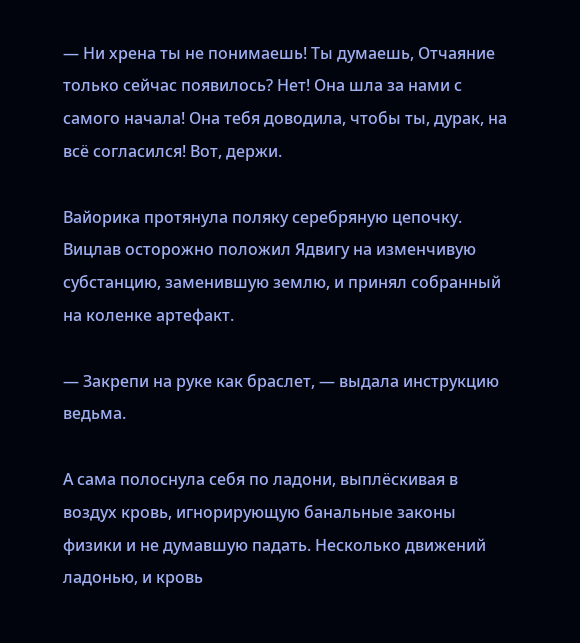— Ни хрена ты не понимаешь! Ты думаешь, Отчаяние только сейчас появилось? Нет! Она шла за нами с самого начала! Она тебя доводила, чтобы ты, дурак, на всё согласился! Вот, держи.

Вайорика протянула поляку серебряную цепочку. Вицлав осторожно положил Ядвигу на изменчивую субстанцию, заменившую землю, и принял собранный на коленке артефакт.

— Закрепи на руке как браслет, — выдала инструкцию ведьма.

А сама полоснула себя по ладони, выплёскивая в воздух кровь, игнорирующую банальные законы физики и не думавшую падать. Несколько движений ладонью, и кровь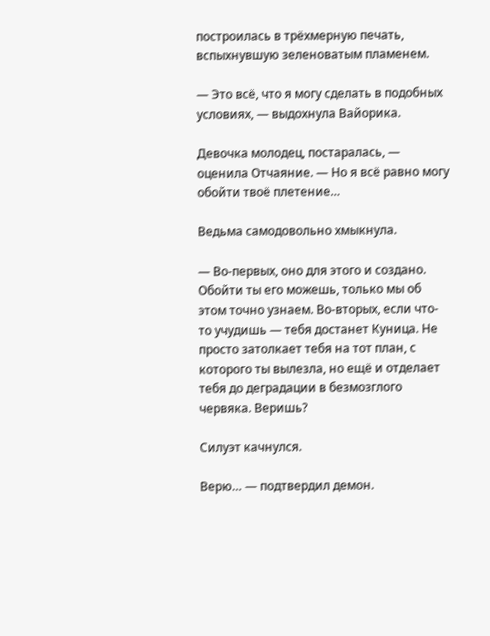построилась в трёхмерную печать, вспыхнувшую зеленоватым пламенем.

— Это всё, что я могу сделать в подобных условиях, — выдохнула Вайорика.

Девочка молодец, постаралась, — оценила Отчаяние. — Но я всё равно могу обойти твоё плетение…

Ведьма самодовольно хмыкнула.

— Во-первых, оно для этого и создано. Обойти ты его можешь, только мы об этом точно узнаем. Во-вторых, если что-то учудишь — тебя достанет Куница. Не просто затолкает тебя на тот план, с которого ты вылезла, но ещё и отделает тебя до деградации в безмозглого червяка. Веришь?

Силуэт качнулся.

Верю… — подтвердил демон.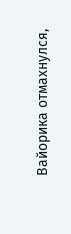Вайорика отмахнулся,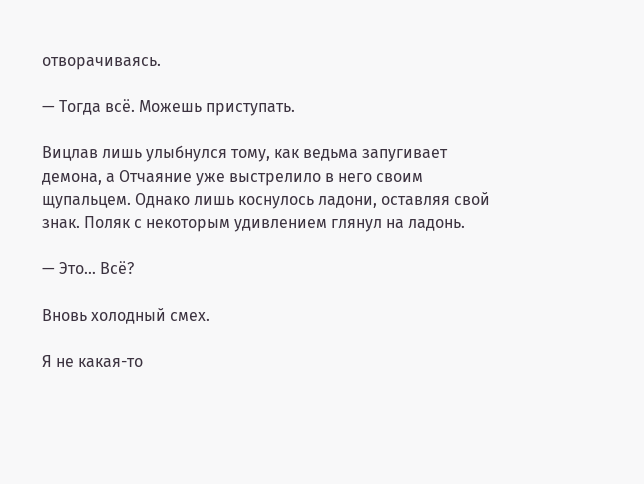отворачиваясь.

— Тогда всё. Можешь приступать.

Вицлав лишь улыбнулся тому, как ведьма запугивает демона, а Отчаяние уже выстрелило в него своим щупальцем. Однако лишь коснулось ладони, оставляя свой знак. Поляк с некоторым удивлением глянул на ладонь.

— Это… Всё?

Вновь холодный смех.

Я не какая-то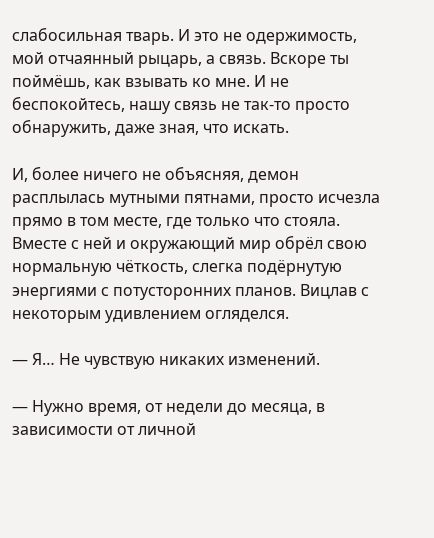слабосильная тварь. И это не одержимость, мой отчаянный рыцарь, а связь. Вскоре ты поймёшь, как взывать ко мне. И не беспокойтесь, нашу связь не так-то просто обнаружить, даже зная, что искать.

И, более ничего не объясняя, демон расплылась мутными пятнами, просто исчезла прямо в том месте, где только что стояла. Вместе с ней и окружающий мир обрёл свою нормальную чёткость, слегка подёрнутую энергиями с потусторонних планов. Вицлав с некоторым удивлением огляделся.

— Я… Не чувствую никаких изменений.

— Нужно время, от недели до месяца, в зависимости от личной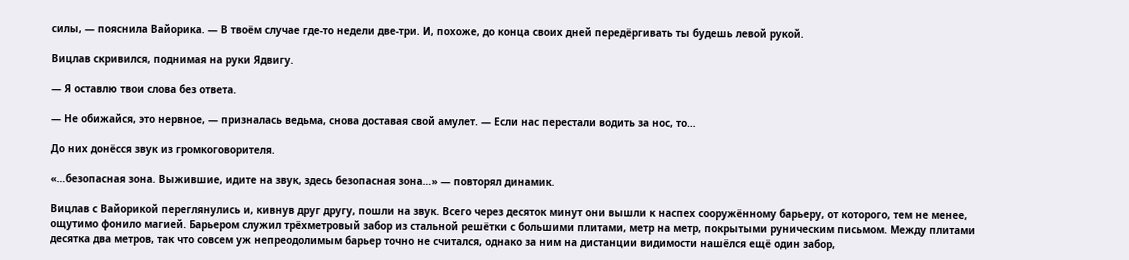силы, — пояснила Вайорика. — В твоём случае где-то недели две-три. И, похоже, до конца своих дней передёргивать ты будешь левой рукой.

Вицлав скривился, поднимая на руки Ядвигу.

— Я оставлю твои слова без ответа.

— Не обижайся, это нервное, — призналась ведьма, снова доставая свой амулет. — Если нас перестали водить за нос, то…

До них донёсся звук из громкоговорителя.

«…безопасная зона. Выжившие, идите на звук, здесь безопасная зона…» — повторял динамик.

Вицлав с Вайорикой переглянулись и, кивнув друг другу, пошли на звук. Всего через десяток минут они вышли к наспех сооружённому барьеру, от которого, тем не менее, ощутимо фонило магией. Барьером служил трёхметровый забор из стальной решётки с большими плитами, метр на метр, покрытыми руническим письмом. Между плитами десятка два метров, так что совсем уж непреодолимым барьер точно не считался, однако за ним на дистанции видимости нашёлся ещё один забор,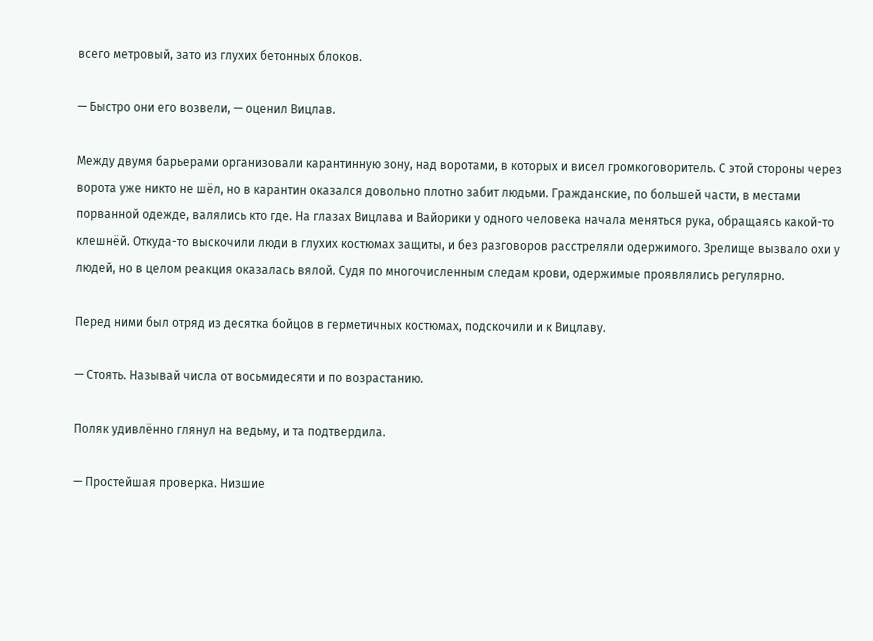всего метровый, зато из глухих бетонных блоков.

— Быстро они его возвели, — оценил Вицлав.

Между двумя барьерами организовали карантинную зону, над воротами, в которых и висел громкоговоритель. С этой стороны через ворота уже никто не шёл, но в карантин оказался довольно плотно забит людьми. Гражданские, по большей части, в местами порванной одежде, валялись кто где. На глазах Вицлава и Вайорики у одного человека начала меняться рука, обращаясь какой-то клешнёй. Откуда-то выскочили люди в глухих костюмах защиты, и без разговоров расстреляли одержимого. Зрелище вызвало охи у людей, но в целом реакция оказалась вялой. Судя по многочисленным следам крови, одержимые проявлялись регулярно.

Перед ними был отряд из десятка бойцов в герметичных костюмах, подскочили и к Вицлаву.

— Стоять. Называй числа от восьмидесяти и по возрастанию.

Поляк удивлённо глянул на ведьму, и та подтвердила.

— Простейшая проверка. Низшие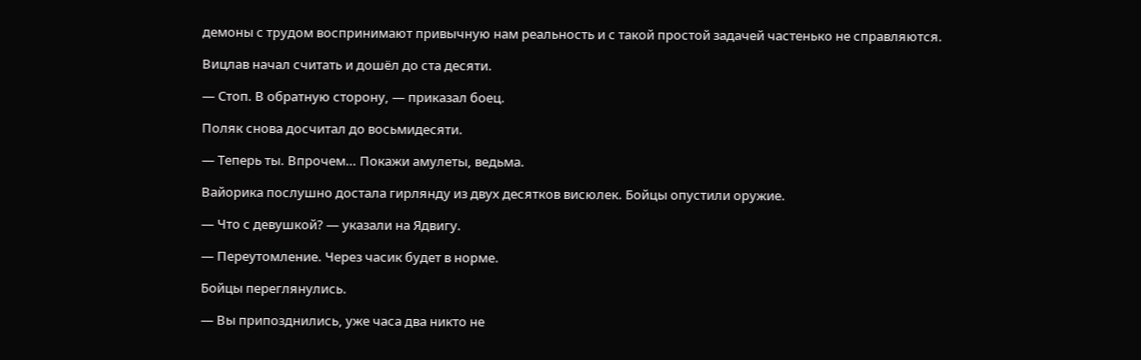демоны с трудом воспринимают привычную нам реальность и с такой простой задачей частенько не справляются.

Вицлав начал считать и дошёл до ста десяти.

— Стоп. В обратную сторону, — приказал боец.

Поляк снова досчитал до восьмидесяти.

— Теперь ты. Впрочем… Покажи амулеты, ведьма.

Вайорика послушно достала гирлянду из двух десятков висюлек. Бойцы опустили оружие.

— Что с девушкой? — указали на Ядвигу.

— Переутомление. Через часик будет в норме.

Бойцы переглянулись.

— Вы припозднились, уже часа два никто не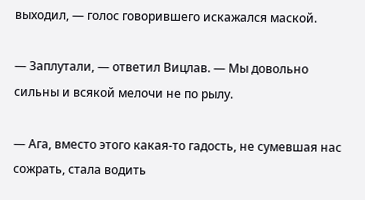выходил, — голос говорившего искажался маской.

— Заплутали, — ответил Вицлав. — Мы довольно сильны и всякой мелочи не по рылу.

— Ага, вместо этого какая-то гадость, не сумевшая нас сожрать, стала водить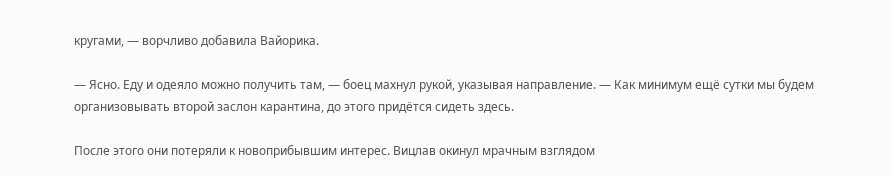кругами, — ворчливо добавила Вайорика.

— Ясно. Еду и одеяло можно получить там, — боец махнул рукой, указывая направление. — Как минимум ещё сутки мы будем организовывать второй заслон карантина, до этого придётся сидеть здесь.

После этого они потеряли к новоприбывшим интерес. Вицлав окинул мрачным взглядом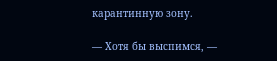карантинную зону.

— Хотя бы выспимся, —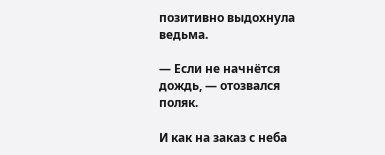позитивно выдохнула ведьма.

— Если не начнётся дождь, — отозвался поляк.

И как на заказ с неба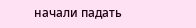начали падать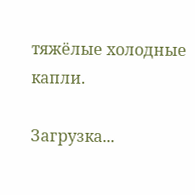тяжёлые холодные капли.

Загрузка...